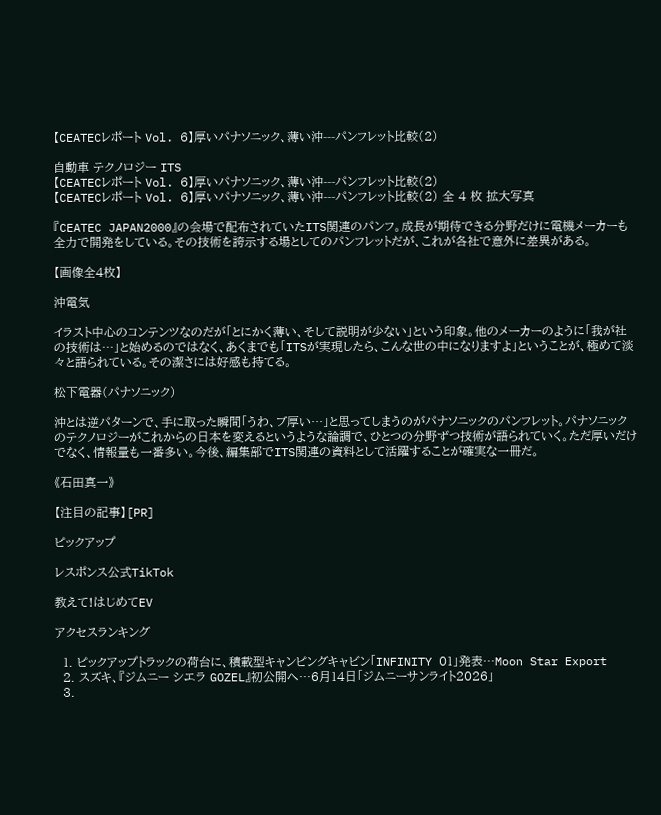【CEATECレポート Vol. 6】厚いパナソニック、薄い沖---パンフレット比較(2)

自動車 テクノロジー ITS
【CEATECレポート Vol. 6】厚いパナソニック、薄い沖---パンフレット比較(2)
【CEATECレポート Vol. 6】厚いパナソニック、薄い沖---パンフレット比較(2) 全 4 枚 拡大写真

『CEATEC JAPAN2000』の会場で配布されていたITS関連のパンフ。成長が期待できる分野だけに電機メーカーも全力で開発をしている。その技術を誇示する場としてのパンフレットだが、これが各社で意外に差異がある。

【画像全4枚】

沖電気

イラスト中心のコンテンツなのだが「とにかく薄い、そして説明が少ない」という印象。他のメーカーのように「我が社の技術は…」と始めるのではなく、あくまでも「ITSが実現したら、こんな世の中になりますよ」ということが、極めて淡々と語られている。その潔さには好感も持てる。

松下電器(パナソニック)

沖とは逆パターンで、手に取った瞬間「うわ、ブ厚い…」と思ってしまうのがパナソニックのパンフレット。パナソニックのテクノロジーがこれからの日本を変えるというような論調で、ひとつの分野ずつ技術が語られていく。ただ厚いだけでなく、情報量も一番多い。今後、編集部でITS関連の資料として活躍することが確実な一冊だ。

《石田真一》

【注目の記事】[PR]

ピックアップ

レスポンス公式TikTok

教えて!はじめてEV

アクセスランキング

  1. ピックアップトラックの荷台に、積載型キャンピングキャビン「INFINITY 01」発表…Moon Star Export
  2. スズキ、『ジムニー シエラ GOZEL』初公開へ…6月14日「ジムニーサンライト2026」
  3.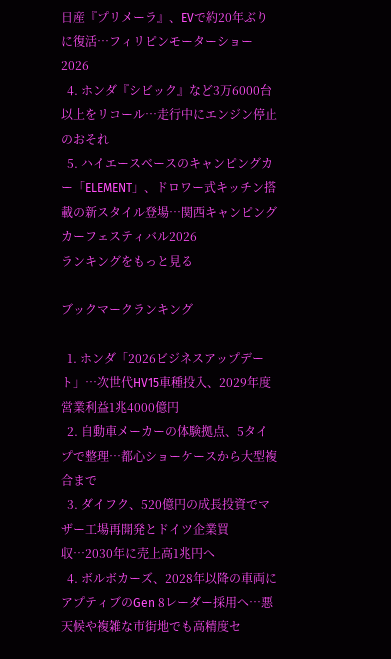日産『プリメーラ』、EVで約20年ぶりに復活…フィリピンモーターショー2026
  4. ホンダ『シビック』など3万6000台以上をリコール…走行中にエンジン停止のおそれ
  5. ハイエースベースのキャンピングカー「ELEMENT」、ドロワー式キッチン搭載の新スタイル登場…関西キャンピングカーフェスティバル2026
ランキングをもっと見る

ブックマークランキング

  1. ホンダ「2026ビジネスアップデート」…次世代HV15車種投入、2029年度営業利益1兆4000億円
  2. 自動車メーカーの体験拠点、5タイプで整理…都心ショーケースから大型複合まで
  3. ダイフク、520億円の成長投資でマザー工場再開発とドイツ企業買収…2030年に売上高1兆円へ
  4. ボルボカーズ、2028年以降の車両にアプティブのGen 8レーダー採用へ…悪天候や複雑な市街地でも高精度セ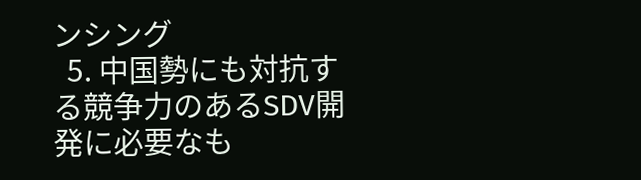ンシング
  5. 中国勢にも対抗する競争力のあるSDV開発に必要なも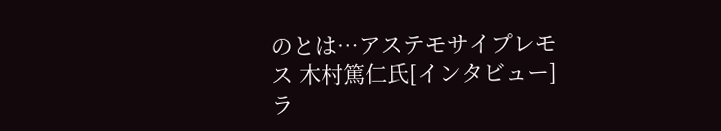のとは…アステモサイプレモス 木村篤仁氏[インタビュー]
ラ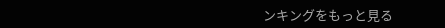ンキングをもっと見る